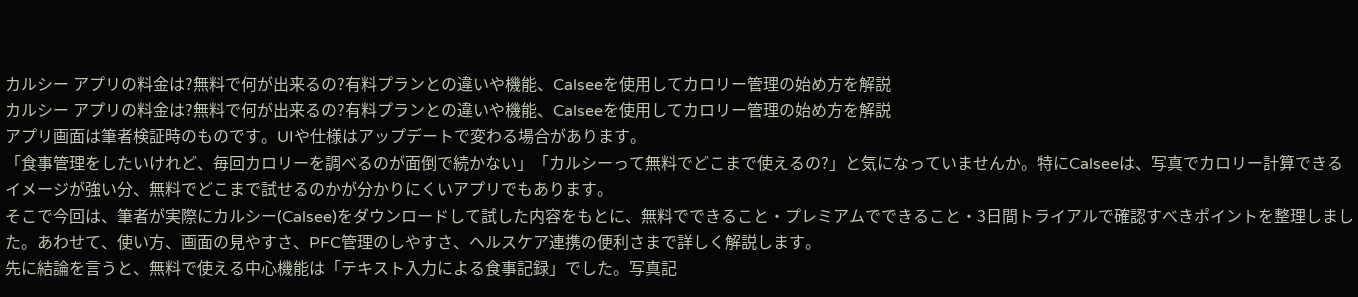カルシー アプリの料金は?無料で何が出来るの?有料プランとの違いや機能、Calseeを使用してカロリー管理の始め方を解説
カルシー アプリの料金は?無料で何が出来るの?有料プランとの違いや機能、Calseeを使用してカロリー管理の始め方を解説
アプリ画面は筆者検証時のものです。UIや仕様はアップデートで変わる場合があります。
「食事管理をしたいけれど、毎回カロリーを調べるのが面倒で続かない」「カルシーって無料でどこまで使えるの?」と気になっていませんか。特にCalseeは、写真でカロリー計算できるイメージが強い分、無料でどこまで試せるのかが分かりにくいアプリでもあります。
そこで今回は、筆者が実際にカルシー(Calsee)をダウンロードして試した内容をもとに、無料でできること・プレミアムでできること・3日間トライアルで確認すべきポイントを整理しました。あわせて、使い方、画面の見やすさ、PFC管理のしやすさ、ヘルスケア連携の便利さまで詳しく解説します。
先に結論を言うと、無料で使える中心機能は「テキスト入力による食事記録」でした。写真記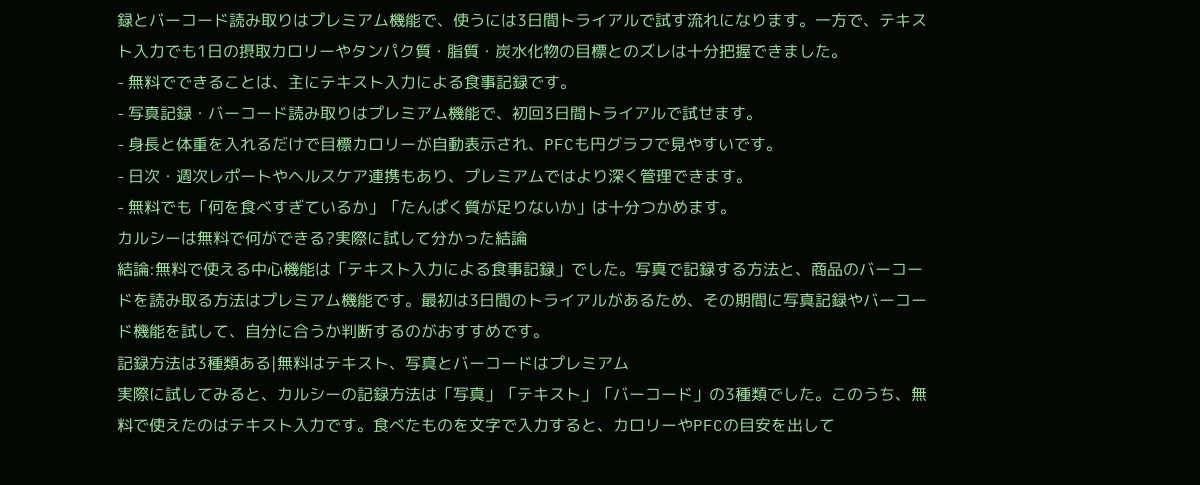録とバーコード読み取りはプレミアム機能で、使うには3日間トライアルで試す流れになります。一方で、テキスト入力でも1日の摂取カロリーやタンパク質・脂質・炭水化物の目標とのズレは十分把握できました。
- 無料でできることは、主にテキスト入力による食事記録です。
- 写真記録・バーコード読み取りはプレミアム機能で、初回3日間トライアルで試せます。
- 身長と体重を入れるだけで目標カロリーが自動表示され、PFCも円グラフで見やすいです。
- 日次・週次レポートやヘルスケア連携もあり、プレミアムではより深く管理できます。
- 無料でも「何を食べすぎているか」「たんぱく質が足りないか」は十分つかめます。
カルシーは無料で何ができる?実際に試して分かった結論
結論:無料で使える中心機能は「テキスト入力による食事記録」でした。写真で記録する方法と、商品のバーコードを読み取る方法はプレミアム機能です。最初は3日間のトライアルがあるため、その期間に写真記録やバーコード機能を試して、自分に合うか判断するのがおすすめです。
記録方法は3種類ある|無料はテキスト、写真とバーコードはプレミアム
実際に試してみると、カルシーの記録方法は「写真」「テキスト」「バーコード」の3種類でした。このうち、無料で使えたのはテキスト入力です。食べたものを文字で入力すると、カロリーやPFCの目安を出して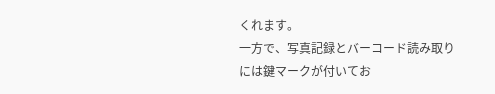くれます。
一方で、写真記録とバーコード読み取りには鍵マークが付いてお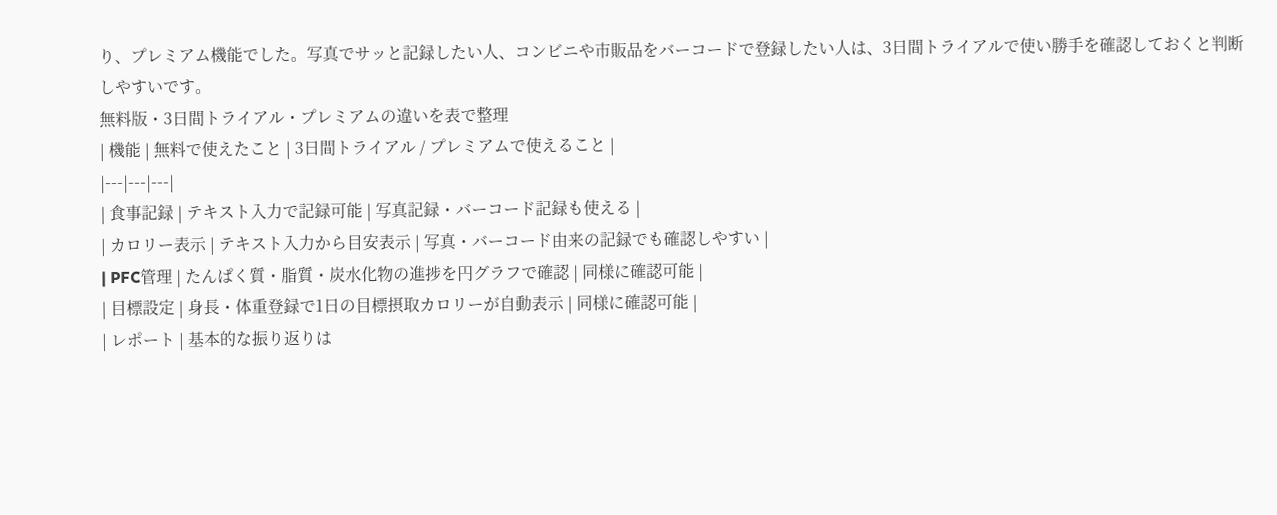り、プレミアム機能でした。写真でサッと記録したい人、コンビニや市販品をバーコードで登録したい人は、3日間トライアルで使い勝手を確認しておくと判断しやすいです。
無料版・3日間トライアル・プレミアムの違いを表で整理
| 機能 | 無料で使えたこと | 3日間トライアル / プレミアムで使えること |
|---|---|---|
| 食事記録 | テキスト入力で記録可能 | 写真記録・バーコード記録も使える |
| カロリー表示 | テキスト入力から目安表示 | 写真・バーコード由来の記録でも確認しやすい |
| PFC管理 | たんぱく質・脂質・炭水化物の進捗を円グラフで確認 | 同様に確認可能 |
| 目標設定 | 身長・体重登録で1日の目標摂取カロリーが自動表示 | 同様に確認可能 |
| レポート | 基本的な振り返りは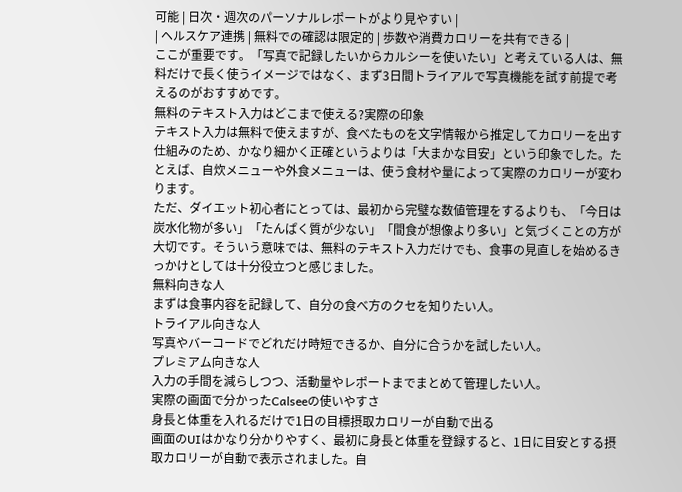可能 | 日次・週次のパーソナルレポートがより見やすい |
| ヘルスケア連携 | 無料での確認は限定的 | 歩数や消費カロリーを共有できる |
ここが重要です。「写真で記録したいからカルシーを使いたい」と考えている人は、無料だけで長く使うイメージではなく、まず3日間トライアルで写真機能を試す前提で考えるのがおすすめです。
無料のテキスト入力はどこまで使える?実際の印象
テキスト入力は無料で使えますが、食べたものを文字情報から推定してカロリーを出す仕組みのため、かなり細かく正確というよりは「大まかな目安」という印象でした。たとえば、自炊メニューや外食メニューは、使う食材や量によって実際のカロリーが変わります。
ただ、ダイエット初心者にとっては、最初から完璧な数値管理をするよりも、「今日は炭水化物が多い」「たんぱく質が少ない」「間食が想像より多い」と気づくことの方が大切です。そういう意味では、無料のテキスト入力だけでも、食事の見直しを始めるきっかけとしては十分役立つと感じました。
無料向きな人
まずは食事内容を記録して、自分の食べ方のクセを知りたい人。
トライアル向きな人
写真やバーコードでどれだけ時短できるか、自分に合うかを試したい人。
プレミアム向きな人
入力の手間を減らしつつ、活動量やレポートまでまとめて管理したい人。
実際の画面で分かったCalseeの使いやすさ
身長と体重を入れるだけで1日の目標摂取カロリーが自動で出る
画面のUIはかなり分かりやすく、最初に身長と体重を登録すると、1日に目安とする摂取カロリーが自動で表示されました。自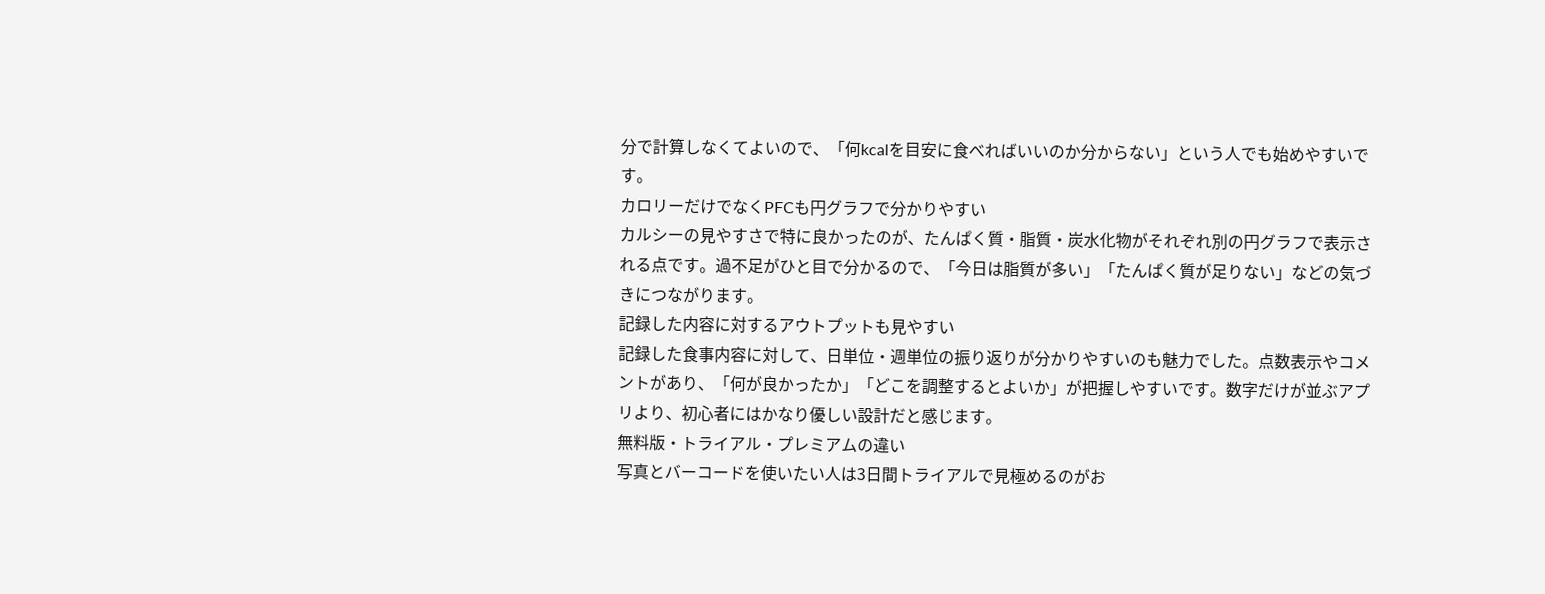分で計算しなくてよいので、「何kcalを目安に食べればいいのか分からない」という人でも始めやすいです。
カロリーだけでなくPFCも円グラフで分かりやすい
カルシーの見やすさで特に良かったのが、たんぱく質・脂質・炭水化物がそれぞれ別の円グラフで表示される点です。過不足がひと目で分かるので、「今日は脂質が多い」「たんぱく質が足りない」などの気づきにつながります。
記録した内容に対するアウトプットも見やすい
記録した食事内容に対して、日単位・週単位の振り返りが分かりやすいのも魅力でした。点数表示やコメントがあり、「何が良かったか」「どこを調整するとよいか」が把握しやすいです。数字だけが並ぶアプリより、初心者にはかなり優しい設計だと感じます。
無料版・トライアル・プレミアムの違い
写真とバーコードを使いたい人は3日間トライアルで見極めるのがお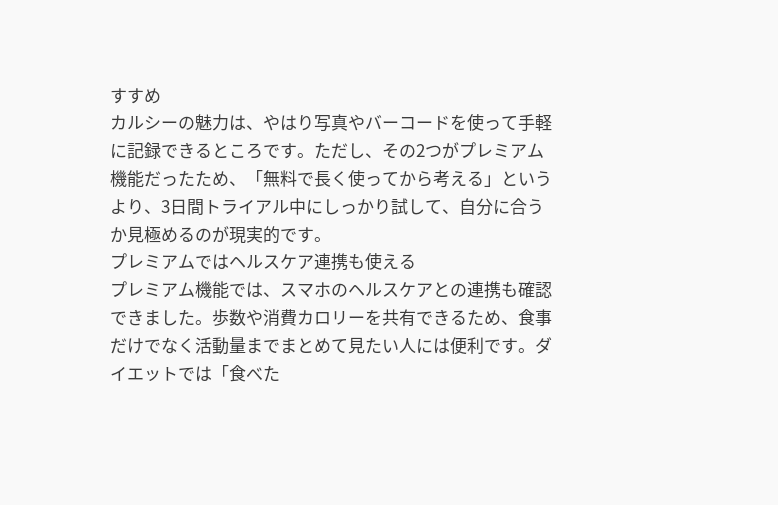すすめ
カルシーの魅力は、やはり写真やバーコードを使って手軽に記録できるところです。ただし、その2つがプレミアム機能だったため、「無料で長く使ってから考える」というより、3日間トライアル中にしっかり試して、自分に合うか見極めるのが現実的です。
プレミアムではヘルスケア連携も使える
プレミアム機能では、スマホのヘルスケアとの連携も確認できました。歩数や消費カロリーを共有できるため、食事だけでなく活動量までまとめて見たい人には便利です。ダイエットでは「食べた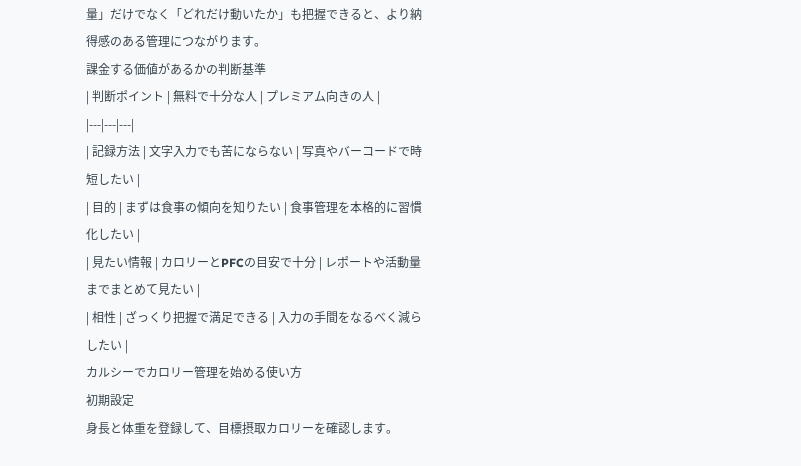量」だけでなく「どれだけ動いたか」も把握できると、より納得感のある管理につながります。
課金する価値があるかの判断基準
| 判断ポイント | 無料で十分な人 | プレミアム向きの人 |
|---|---|---|
| 記録方法 | 文字入力でも苦にならない | 写真やバーコードで時短したい |
| 目的 | まずは食事の傾向を知りたい | 食事管理を本格的に習慣化したい |
| 見たい情報 | カロリーとPFCの目安で十分 | レポートや活動量までまとめて見たい |
| 相性 | ざっくり把握で満足できる | 入力の手間をなるべく減らしたい |
カルシーでカロリー管理を始める使い方
初期設定
身長と体重を登録して、目標摂取カロリーを確認します。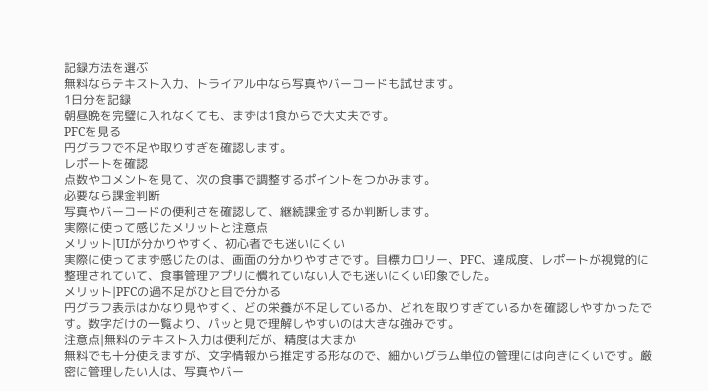記録方法を選ぶ
無料ならテキスト入力、トライアル中なら写真やバーコードも試せます。
1日分を記録
朝昼晩を完璧に入れなくても、まずは1食からで大丈夫です。
PFCを見る
円グラフで不足や取りすぎを確認します。
レポートを確認
点数やコメントを見て、次の食事で調整するポイントをつかみます。
必要なら課金判断
写真やバーコードの便利さを確認して、継続課金するか判断します。
実際に使って感じたメリットと注意点
メリット|UIが分かりやすく、初心者でも迷いにくい
実際に使ってまず感じたのは、画面の分かりやすさです。目標カロリー、PFC、達成度、レポートが視覚的に整理されていて、食事管理アプリに慣れていない人でも迷いにくい印象でした。
メリット|PFCの過不足がひと目で分かる
円グラフ表示はかなり見やすく、どの栄養が不足しているか、どれを取りすぎているかを確認しやすかったです。数字だけの一覧より、パッと見で理解しやすいのは大きな強みです。
注意点|無料のテキスト入力は便利だが、精度は大まか
無料でも十分使えますが、文字情報から推定する形なので、細かいグラム単位の管理には向きにくいです。厳密に管理したい人は、写真やバー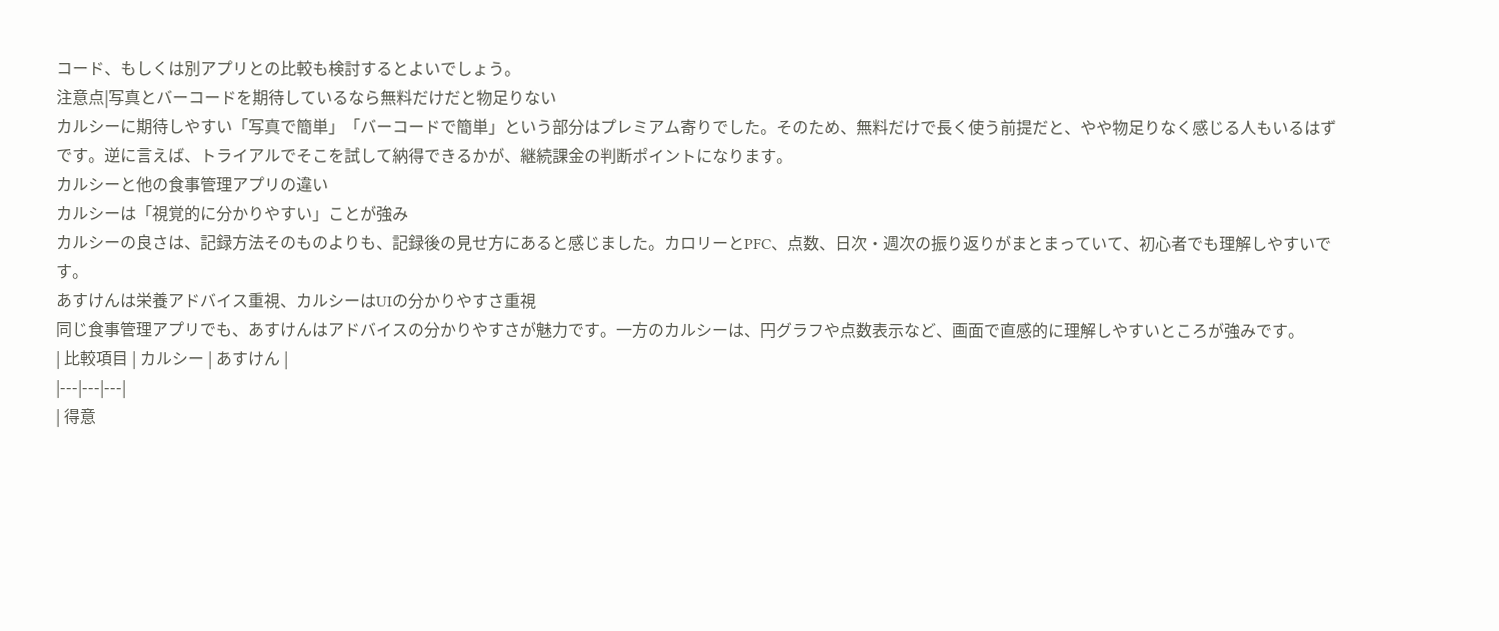コード、もしくは別アプリとの比較も検討するとよいでしょう。
注意点|写真とバーコードを期待しているなら無料だけだと物足りない
カルシーに期待しやすい「写真で簡単」「バーコードで簡単」という部分はプレミアム寄りでした。そのため、無料だけで長く使う前提だと、やや物足りなく感じる人もいるはずです。逆に言えば、トライアルでそこを試して納得できるかが、継続課金の判断ポイントになります。
カルシーと他の食事管理アプリの違い
カルシーは「視覚的に分かりやすい」ことが強み
カルシーの良さは、記録方法そのものよりも、記録後の見せ方にあると感じました。カロリーとPFC、点数、日次・週次の振り返りがまとまっていて、初心者でも理解しやすいです。
あすけんは栄養アドバイス重視、カルシーはUIの分かりやすさ重視
同じ食事管理アプリでも、あすけんはアドバイスの分かりやすさが魅力です。一方のカルシーは、円グラフや点数表示など、画面で直感的に理解しやすいところが強みです。
| 比較項目 | カルシー | あすけん |
|---|---|---|
| 得意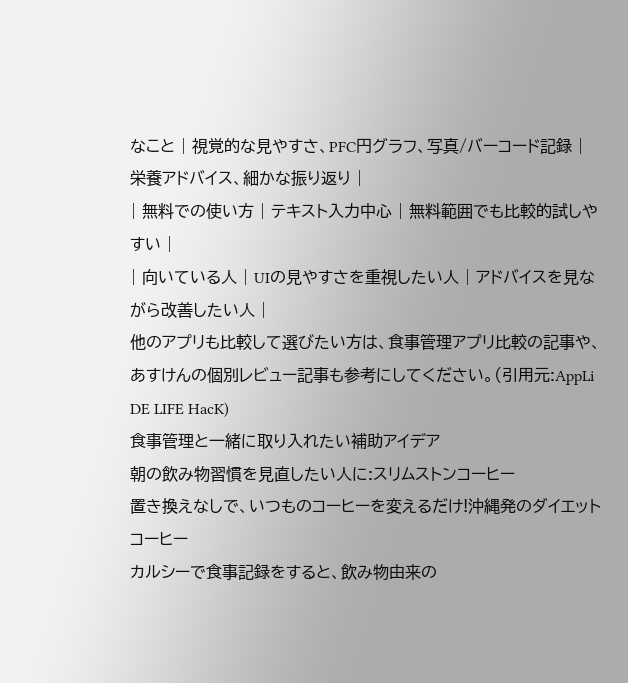なこと | 視覚的な見やすさ、PFC円グラフ、写真/バーコード記録 | 栄養アドバイス、細かな振り返り |
| 無料での使い方 | テキスト入力中心 | 無料範囲でも比較的試しやすい |
| 向いている人 | UIの見やすさを重視したい人 | アドバイスを見ながら改善したい人 |
他のアプリも比較して選びたい方は、食事管理アプリ比較の記事や、あすけんの個別レビュー記事も参考にしてください。(引用元:AppLi DE LIFE HacK)
食事管理と一緒に取り入れたい補助アイデア
朝の飲み物習慣を見直したい人に:スリムストンコーヒー
置き換えなしで、いつものコーヒーを変えるだけ!沖縄発のダイエットコーヒー
カルシーで食事記録をすると、飲み物由来の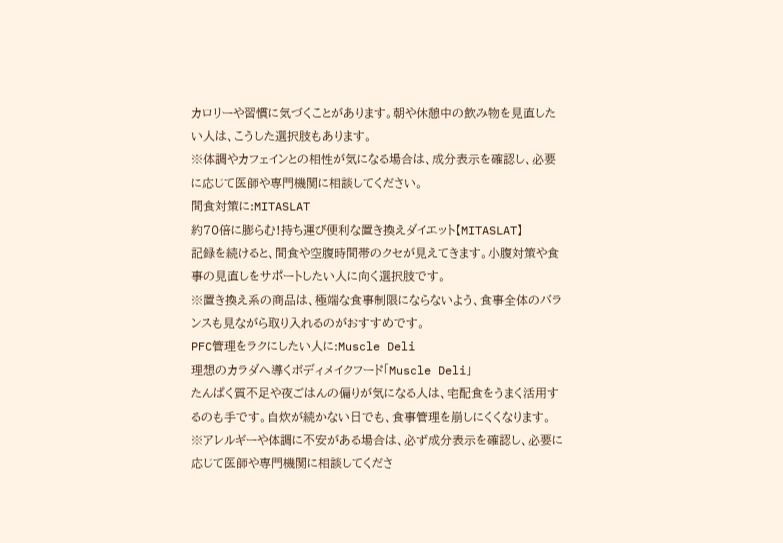カロリーや習慣に気づくことがあります。朝や休憩中の飲み物を見直したい人は、こうした選択肢もあります。
※体調やカフェインとの相性が気になる場合は、成分表示を確認し、必要に応じて医師や専門機関に相談してください。
間食対策に:MITASLAT
約70倍に膨らむ!持ち運び便利な置き換えダイエット【MITASLAT】
記録を続けると、間食や空腹時間帯のクセが見えてきます。小腹対策や食事の見直しをサポートしたい人に向く選択肢です。
※置き換え系の商品は、極端な食事制限にならないよう、食事全体のバランスも見ながら取り入れるのがおすすめです。
PFC管理をラクにしたい人に:Muscle Deli
理想のカラダへ導くボディメイクフード「Muscle Deli」
たんぱく質不足や夜ごはんの偏りが気になる人は、宅配食をうまく活用するのも手です。自炊が続かない日でも、食事管理を崩しにくくなります。
※アレルギーや体調に不安がある場合は、必ず成分表示を確認し、必要に応じて医師や専門機関に相談してくださ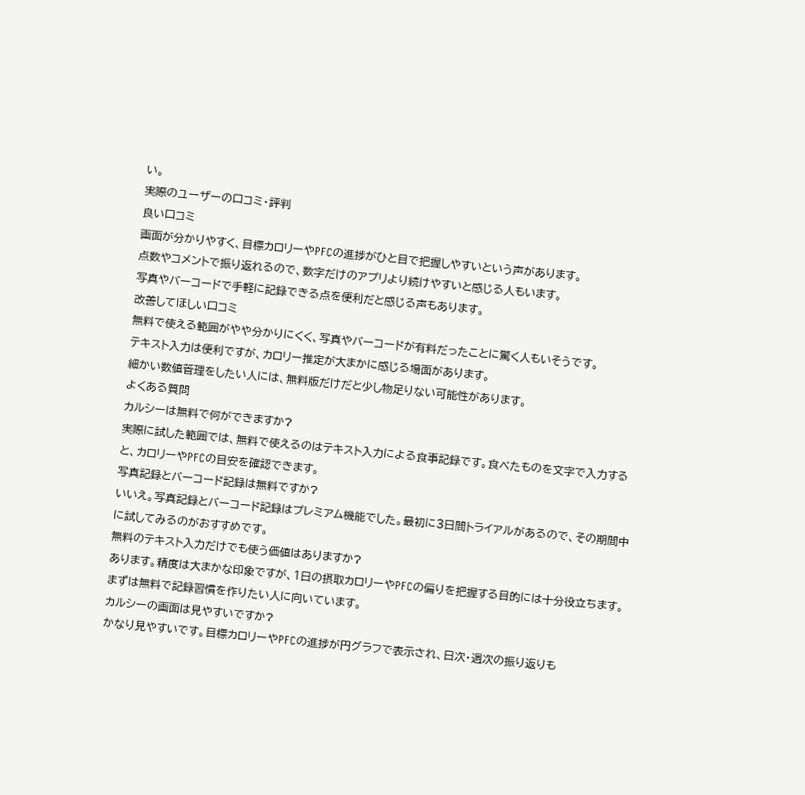い。
実際のユーザーの口コミ・評判
良い口コミ
画面が分かりやすく、目標カロリーやPFCの進捗がひと目で把握しやすいという声があります。
点数やコメントで振り返れるので、数字だけのアプリより続けやすいと感じる人もいます。
写真やバーコードで手軽に記録できる点を便利だと感じる声もあります。
改善してほしい口コミ
無料で使える範囲がやや分かりにくく、写真やバーコードが有料だったことに驚く人もいそうです。
テキスト入力は便利ですが、カロリー推定が大まかに感じる場面があります。
細かい数値管理をしたい人には、無料版だけだと少し物足りない可能性があります。
よくある質問
カルシーは無料で何ができますか?
実際に試した範囲では、無料で使えるのはテキスト入力による食事記録です。食べたものを文字で入力すると、カロリーやPFCの目安を確認できます。
写真記録とバーコード記録は無料ですか?
いいえ。写真記録とバーコード記録はプレミアム機能でした。最初に3日間トライアルがあるので、その期間中に試してみるのがおすすめです。
無料のテキスト入力だけでも使う価値はありますか?
あります。精度は大まかな印象ですが、1日の摂取カロリーやPFCの偏りを把握する目的には十分役立ちます。まずは無料で記録習慣を作りたい人に向いています。
カルシーの画面は見やすいですか?
かなり見やすいです。目標カロリーやPFCの進捗が円グラフで表示され、日次・週次の振り返りも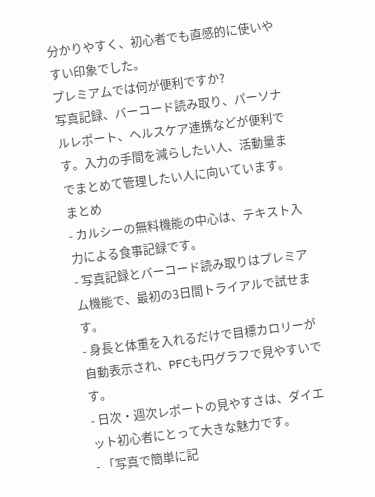分かりやすく、初心者でも直感的に使いやすい印象でした。
プレミアムでは何が便利ですか?
写真記録、バーコード読み取り、パーソナルレポート、ヘルスケア連携などが便利です。入力の手間を減らしたい人、活動量までまとめて管理したい人に向いています。
まとめ
- カルシーの無料機能の中心は、テキスト入力による食事記録です。
- 写真記録とバーコード読み取りはプレミアム機能で、最初の3日間トライアルで試せます。
- 身長と体重を入れるだけで目標カロリーが自動表示され、PFCも円グラフで見やすいです。
- 日次・週次レポートの見やすさは、ダイエット初心者にとって大きな魅力です。
- 「写真で簡単に記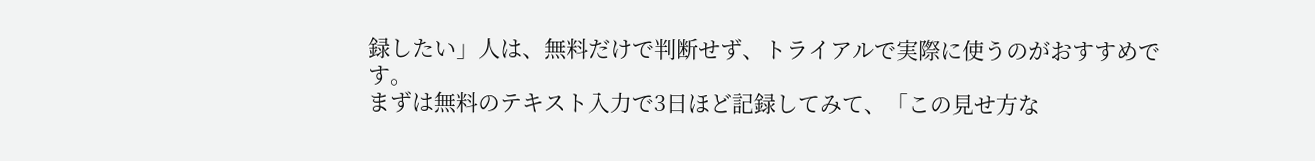録したい」人は、無料だけで判断せず、トライアルで実際に使うのがおすすめです。
まずは無料のテキスト入力で3日ほど記録してみて、「この見せ方な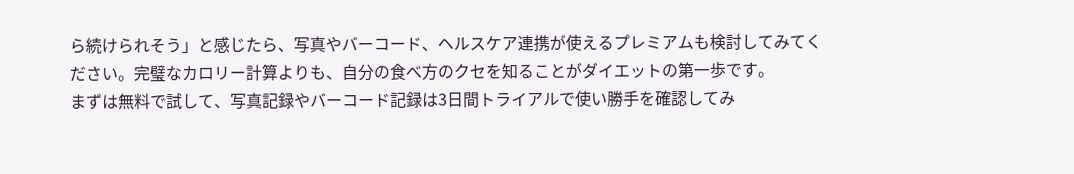ら続けられそう」と感じたら、写真やバーコード、ヘルスケア連携が使えるプレミアムも検討してみてください。完璧なカロリー計算よりも、自分の食べ方のクセを知ることがダイエットの第一歩です。
まずは無料で試して、写真記録やバーコード記録は3日間トライアルで使い勝手を確認してみ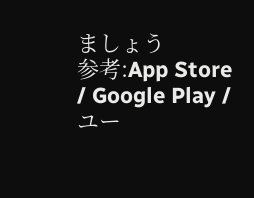ましょう
参考:App Store / Google Play / ユー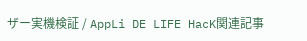ザー実機検証 / AppLi DE LIFE HacK関連記事